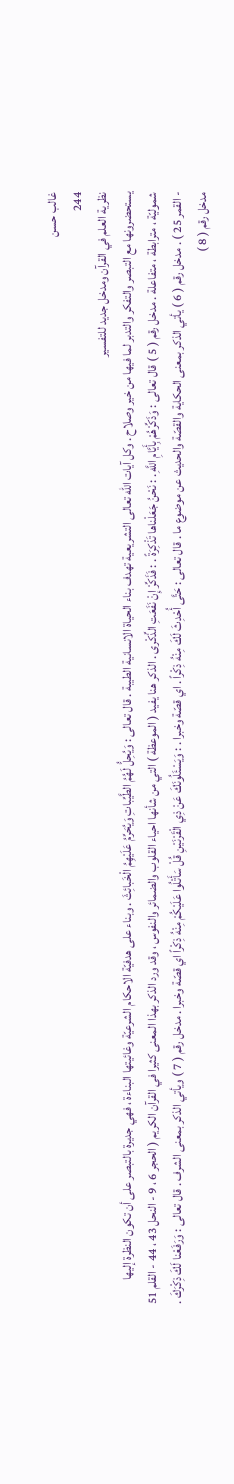غالب حسن
244
نظرية العلم في القرآن ومدخل جديد للتفسير
يستحضرونها مع التبصر والتفكر والتدبر لما فيها من خير وصلاح . وكل آيات اللّه تعالى التشريعية تهدف بناء الحياة الانسانية الطيبة . قال تعالى : وَيُحِلُّ لَهُمُ الطَّيِّباتِ وَيُحَرِّمُ عَلَيْهِمُ الْخَبائِثَ . وبناء على هدفيّة الاحكام الشرعيّة وغائيتها البناءة ، فهي جديرة بالتبصر على أن تكون النظرة إليها شموليّة ، مترابطة ، متفاعلة . مدخل رقم ( 5 ) قال تعالى : وَذَكِّرْهُمْ بِأَيَّامِ اللَّهِ . : نَحْنُ جَعَلْناها تَذْكِرَةً . : فَذَكِّرْ إِنْ نَفَعَتِ الذِّكْرى . الذكر هنا يفيد ( الموعظة ) التي من شأنها احياء القلوب والضمائر والنفوس ، وقد ورد الذكر بهذا المعنى كثيرا في القرآن الكريم ( الحجر 6 ، 9 - النحل 43 ، 44 - القلم 51 - القمر 25 ) . مدخل رقم ( 6 ) يأتي الذكر بمعنى الحكاية والقصّة والحديث عن موضوع ما . قال تعالى : حَتَّى أُحْدِثَ لَكَ مِنْهُ ذِكْراً . اي قصّة وخبرا . : وَيَسْئَلُونَكَ عَنْ ذِي الْقَرْنَيْنِ قُلْ سَأَتْلُوا عَلَيْكُمْ مِنْهُ ذِكْراً اي قصّة وخبرا . مدخل رقم ( 7 ) ويأتي الذكر بمعنى الشرف . قال تعالى : وَرَفَعْنا لَكَ ذِكْرَكَ . مدخل رقم ( 8 )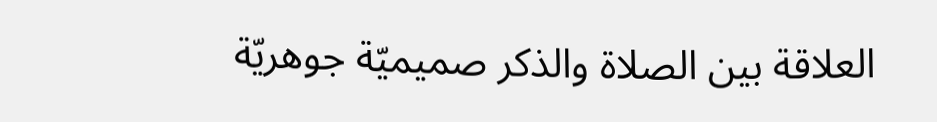العلاقة بين الصلاة والذكر صميميّة جوهريّة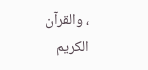، والقرآن الكريم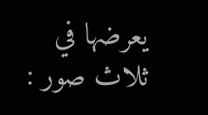يعرضها في ثلاث صور :